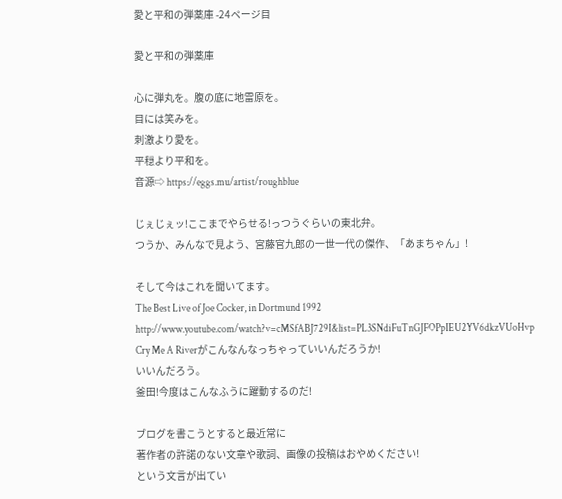愛と平和の弾薬庫 -24ページ目

愛と平和の弾薬庫

心に弾丸を。腹の底に地雷原を。
目には笑みを。
刺激より愛を。
平穏より平和を。
音源⇨ https://eggs.mu/artist/roughblue

じぇじぇッ!ここまでやらせる!っつうぐらいの東北弁。
つうか、みんなで見よう、宮藤官九郎の一世一代の傑作、「あまちゃん」!

そして今はこれを聞いてます。
The Best Live of Joe Cocker, in Dortmund 1992
http://www.youtube.com/watch?v=cMSfABJ729I&list=PL3SNdiFuTnGJFOPpIEU2YV6dkzVUoHvp
Cry Me A Riverがこんなんなっちゃっていいんだろうか!
いいんだろう。
釜田!今度はこんなふうに躍動するのだ!

ブログを書こうとすると最近常に
著作者の許諾のない文章や歌詞、画像の投稿はおやめください!
という文言が出てい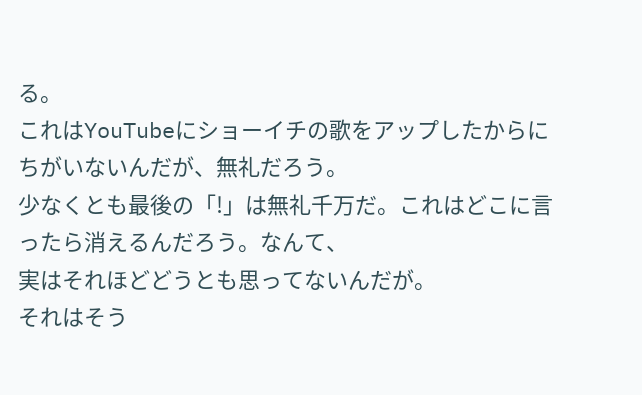る。
これはYouTubeにショーイチの歌をアップしたからにちがいないんだが、無礼だろう。
少なくとも最後の「!」は無礼千万だ。これはどこに言ったら消えるんだろう。なんて、
実はそれほどどうとも思ってないんだが。
それはそう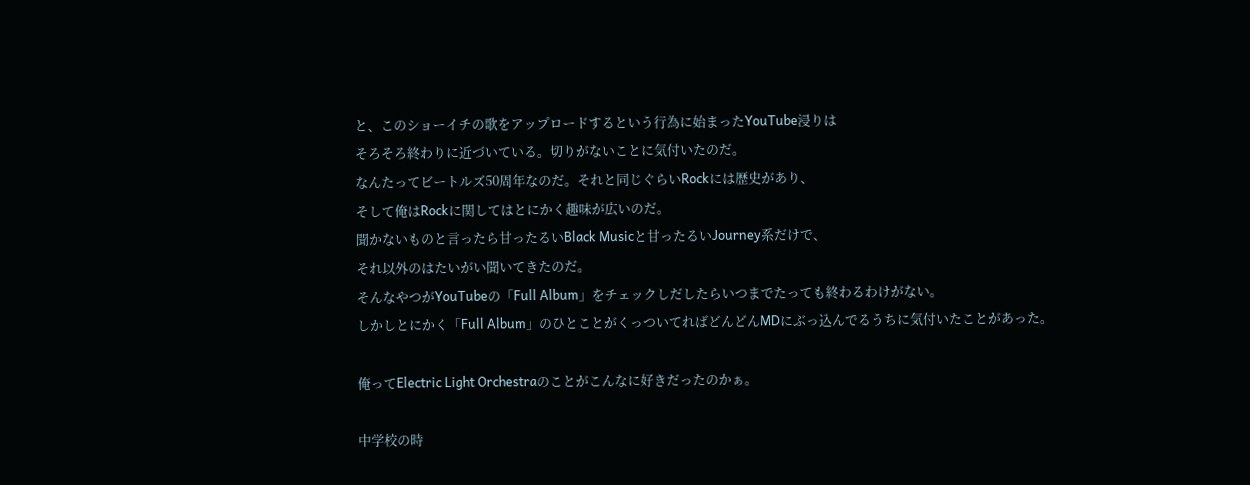と、このショーイチの歌をアップロードするという行為に始まったYouTube浸りは
そろそろ終わりに近づいている。切りがないことに気付いたのだ。
なんたってビートルズ50周年なのだ。それと同じぐらいRockには歴史があり、
そして俺はRockに関してはとにかく趣味が広いのだ。
聞かないものと言ったら甘ったるいBlack Musicと甘ったるいJourney系だけで、
それ以外のはたいがい聞いてきたのだ。
そんなやつがYouTubeの「Full Album」をチェックしだしたらいつまでたっても終わるわけがない。
しかしとにかく「Full Album」のひとことがくっついてればどんどんMDにぶっ込んでるうちに気付いたことがあった。

俺ってElectric Light Orchestraのことがこんなに好きだったのかぁ。

中学校の時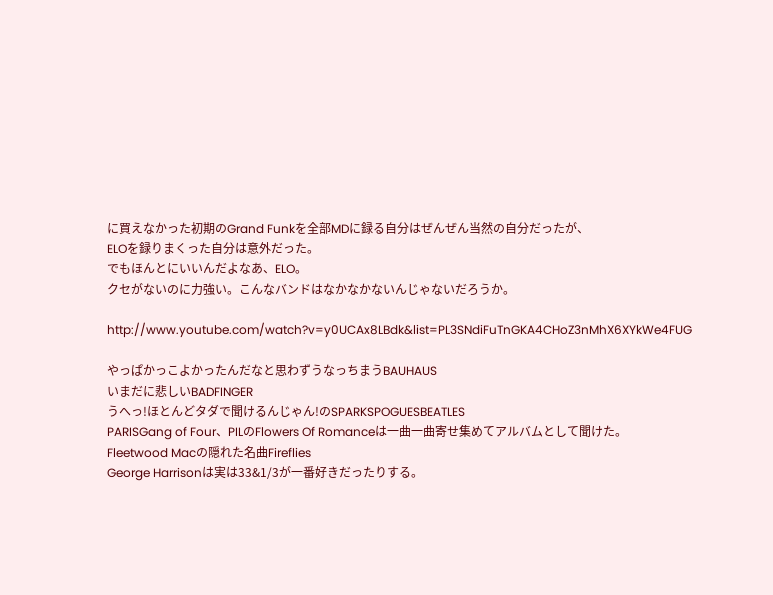に買えなかった初期のGrand Funkを全部MDに録る自分はぜんぜん当然の自分だったが、
ELOを録りまくった自分は意外だった。
でもほんとにいいんだよなあ、ELO。
クセがないのに力強い。こんなバンドはなかなかないんじゃないだろうか。

http://www.youtube.com/watch?v=y0UCAx8LBdk&list=PL3SNdiFuTnGKA4CHoZ3nMhX6XYkWe4FUG

やっぱかっこよかったんだなと思わずうなっちまうBAUHAUS
いまだに悲しいBADFINGER
うへっ!ほとんどタダで聞けるんじゃん!のSPARKSPOGUESBEATLES
PARISGang of Four、PILのFlowers Of Romanceは一曲一曲寄せ集めてアルバムとして聞けた。
Fleetwood Macの隠れた名曲Fireflies
George Harrisonは実は33&1/3が一番好きだったりする。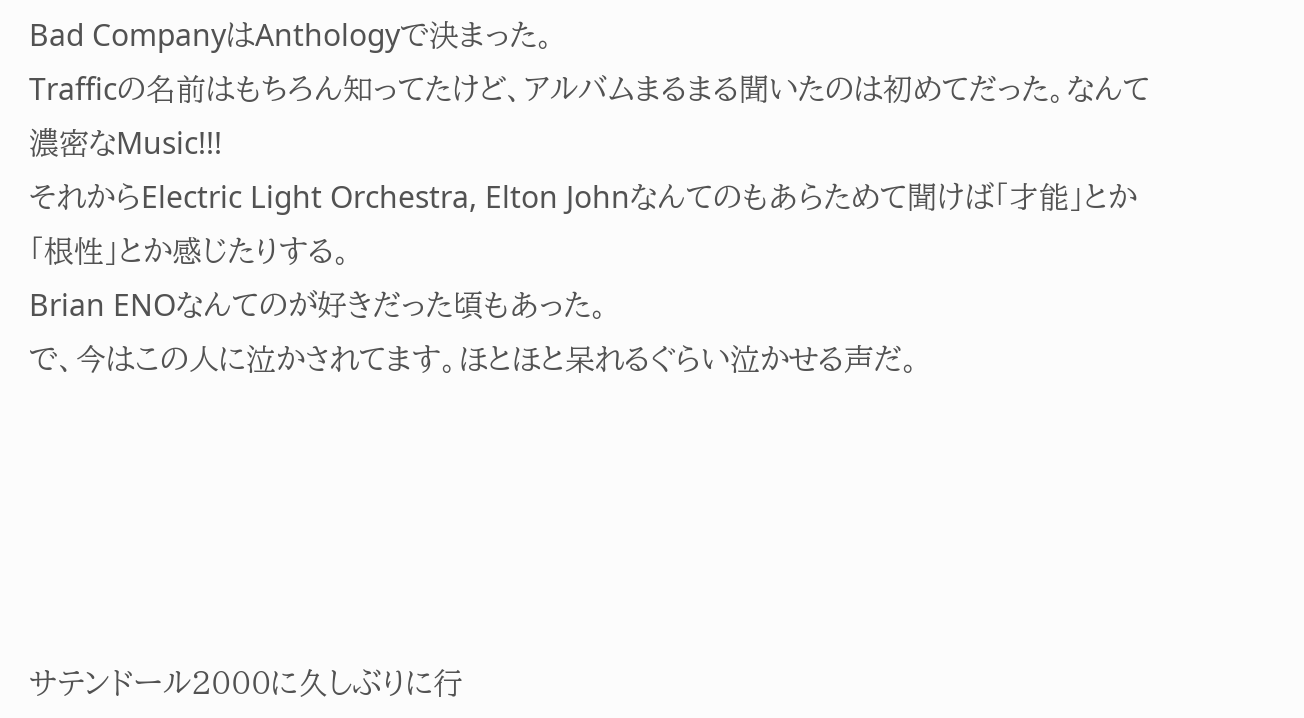Bad CompanyはAnthologyで決まった。
Trafficの名前はもちろん知ってたけど、アルバムまるまる聞いたのは初めてだった。なんて濃密なMusic!!!
それからElectric Light Orchestra, Elton Johnなんてのもあらためて聞けば「才能」とか「根性」とか感じたりする。
Brian ENOなんてのが好きだった頃もあった。
で、今はこの人に泣かされてます。ほとほと呆れるぐらい泣かせる声だ。





サテンドール2000に久しぶりに行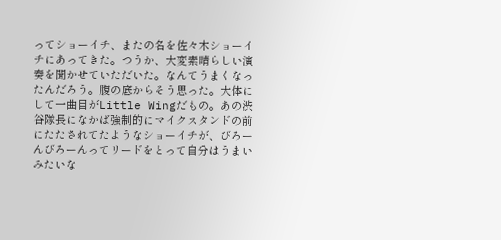ってショーイチ、またの名を佐々木ショーイチにあってきた。つうか、大変素晴らしい演奏を聞かせていただいた。なんてうまくなったんだろう。腹の底からそう思った。大体にして一曲目がLittle Wingだもの。あの渋谷隊長になかば強制的にマイクスタンドの前にたたされてたようなショーイチが、びろーんびろーんってリードをとって自分はうまいみたいな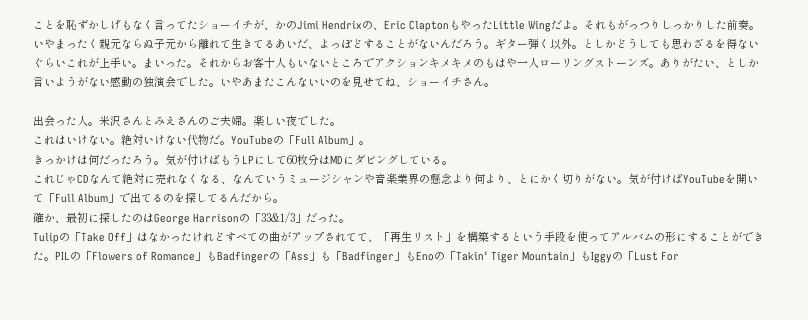ことを恥ずかしげもなく言ってたショーイチが、かのJimi Hendrixの、Eric ClaptonもやったLittle Wingだよ。それもがっつりしっかりした前奏。いやまったく親元ならぬ子元から離れて生きてるあいだ、よっぽどすることがないんだろう。ギター弾く以外。としかどうしても思わざるを得ないぐらいこれが上手い。まいった。それからお客十人もいないところでアクションキメキメのもはや一人ローリングストーンズ。ありがたい、としか言いようがない感動の独演会でした。いやあまたこんないいのを見せてね、ショーイチさん。

出会った人。米沢さんとみえさんのご夫婦。楽しい夜でした。
これはいけない。絶対いけない代物だ。YouTubeの「Full Album」。
きっかけは何だったろう。気が付けばもうLPにして60枚分はMDにダビングしている。
これじゃCDなんて絶対に売れなくなる、なんていうミュージシャンや音楽業界の懸念より何より、とにかく切りがない。気が付けばYouTubeを開いて「Full Album」で出てるのを探してるんだから。
確か、最初に探したのはGeorge Harrisonの「33&1/3」だった。
Tulipの「Take Off」はなかったけれどすべての曲がアップされてて、「再生リスト」を構築するという手段を使ってアルバムの形にすることができた。PILの「Flowers of Romance」もBadfingerの「Ass」も「Badfinger」もEnoの「Takin' Tiger Mountain」もIggyの「Lust For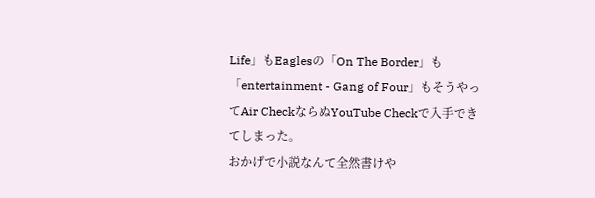Life」もEaglesの「On The Border」も「entertainment - Gang of Four」もそうやってAir CheckならぬYouTube Checkで入手できてしまった。
おかげで小説なんて全然書けや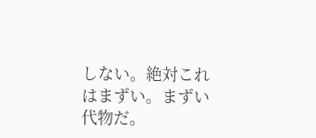しない。絶対これはまずい。まずい代物だ。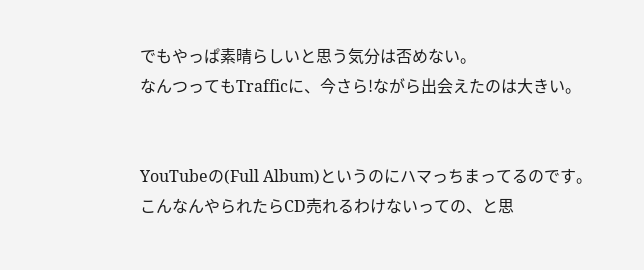でもやっぱ素晴らしいと思う気分は否めない。
なんつってもTrafficに、今さら!ながら出会えたのは大きい。


YouTubeの(Full Album)というのにハマっちまってるのです。
こんなんやられたらCD売れるわけないっての、と思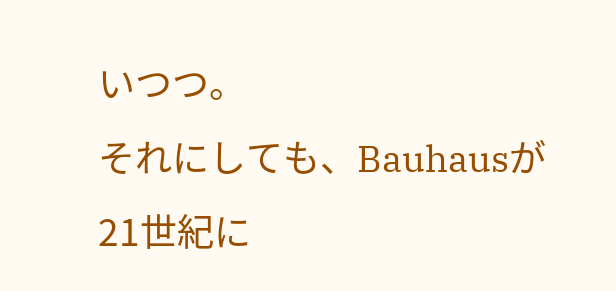いつつ。
それにしても、Bauhausが21世紀に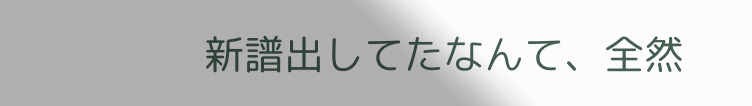新譜出してたなんて、全然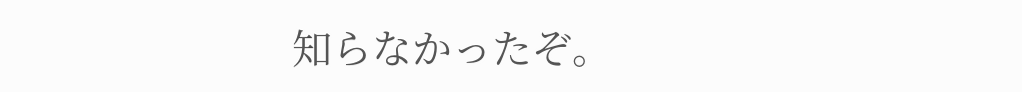知らなかったぞ。